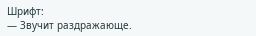Шрифт:
— Звучит раздражающе.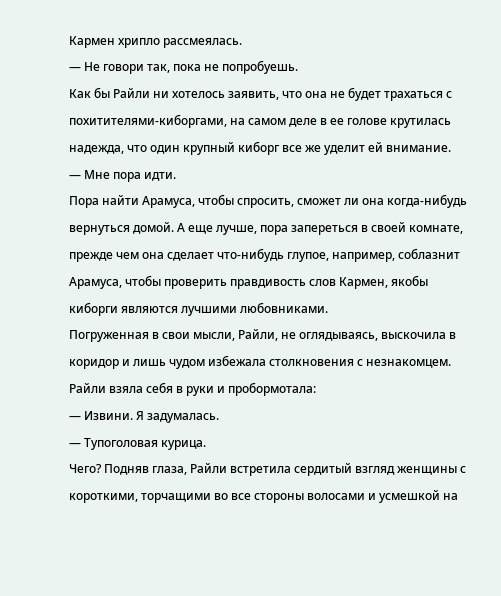Кармен хрипло рассмеялась.
— Не говори так, пока не попробуешь.
Как бы Райли ни хотелось заявить, что она не будет трахаться с похитителями-киборгами, на самом деле в ее голове крутилась надежда, что один крупный киборг все же уделит ей внимание.
— Мне пора идти.
Пора найти Арамуса, чтобы спросить, сможет ли она когда-нибудь вернуться домой. А еще лучше, пора запереться в своей комнате, прежде чем она сделает что-нибудь глупое, например, соблазнит Арамуса, чтобы проверить правдивость слов Кармен, якобы киборги являются лучшими любовниками.
Погруженная в свои мысли, Райли, не оглядываясь, выскочила в коридор и лишь чудом избежала столкновения с незнакомцем.
Райли взяла себя в руки и пробормотала:
— Извини. Я задумалась.
— Тупоголовая курица.
Чего? Подняв глаза, Райли встретила сердитый взгляд женщины с короткими, торчащими во все стороны волосами и усмешкой на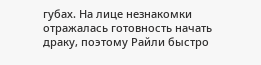губах. На лице незнакомки отражалась готовность начать драку, поэтому Райли быстро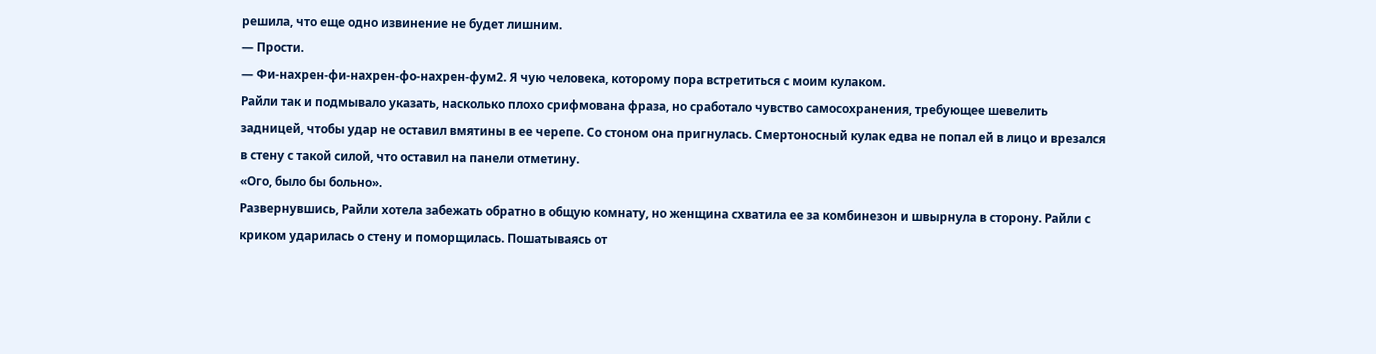решила, что еще одно извинение не будет лишним.
— Прости.
— Фи-нахрен-фи-нахрен-фо-нахрен-фум2. Я чую человека, которому пора встретиться с моим кулаком.
Райли так и подмывало указать, насколько плохо срифмована фраза, но сработало чувство самосохранения, требующее шевелить задницей, чтобы удар не оставил вмятины в ее черепе. Со стоном она пригнулась. Смертоносный кулак едва не попал ей в лицо и врезался в стену с такой силой, что оставил на панели отметину.
«Ого, было бы больно».
Развернувшись, Райли хотела забежать обратно в общую комнату, но женщина схватила ее за комбинезон и швырнула в сторону. Райли с криком ударилась о стену и поморщилась. Пошатываясь от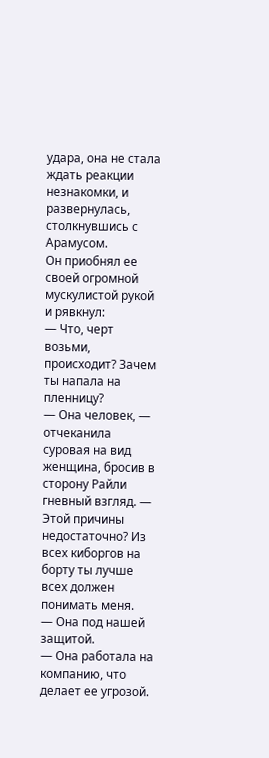удара, она не стала ждать реакции незнакомки, и развернулась, столкнувшись с Арамусом.
Он приобнял ее своей огромной мускулистой рукой и рявкнул:
— Что, черт возьми, происходит? Зачем ты напала на пленницу?
— Она человек, — отчеканила суровая на вид женщина, бросив в сторону Райли гневный взгляд. — Этой причины недостаточно? Из всех киборгов на борту ты лучше всех должен понимать меня.
— Она под нашей защитой.
— Она работала на компанию, что делает ее угрозой.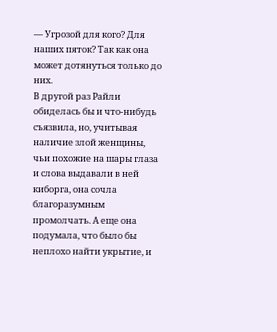— Угрозой для кого? Для наших пяток? Так как она может дотянуться только до них.
В другой раз Райли обиделась бы и что-нибудь съязвила, но, учитывая наличие злой женщины, чьи похожие на шары глаза и слова выдавали в ней киборга, она сочла благоразумным промолчать. А еще она подумала, что было бы неплохо найти укрытие, и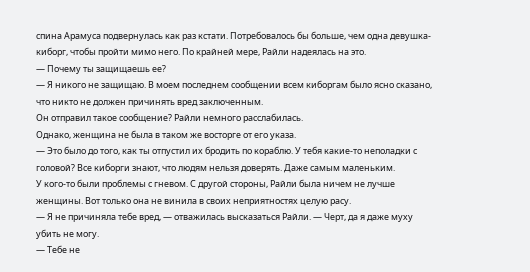спина Арамуса подвернулась как раз кстати. Потребовалось бы больше, чем одна девушка-киборг, чтобы пройти мимо него. По крайней мере, Райли надеялась на это.
— Почему ты защищаешь ее?
— Я никого не защищаю. В моем последнем сообщении всем киборгам было ясно сказано, что никто не должен причинять вред заключенным.
Он отправил такое сообщение? Райли немного расслабилась.
Однако, женщина не была в таком же восторге от его указа.
— Это было до того, как ты отпустил их бродить по кораблю. У тебя какие-то неполадки с головой? Все киборги знают, что людям нельзя доверять. Даже самым маленьким.
У кого-то были проблемы с гневом. С другой стороны, Райли была ничем не лучше женщины. Вот только она не винила в своих неприятностях целую расу.
— Я не причиняла тебе вред, — отважилась высказаться Райли. — Черт, да я даже муху убить не могу.
— Тебе не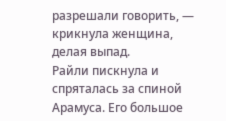разрешали говорить, — крикнула женщина, делая выпад.
Райли пискнула и спряталась за спиной Арамуса. Его большое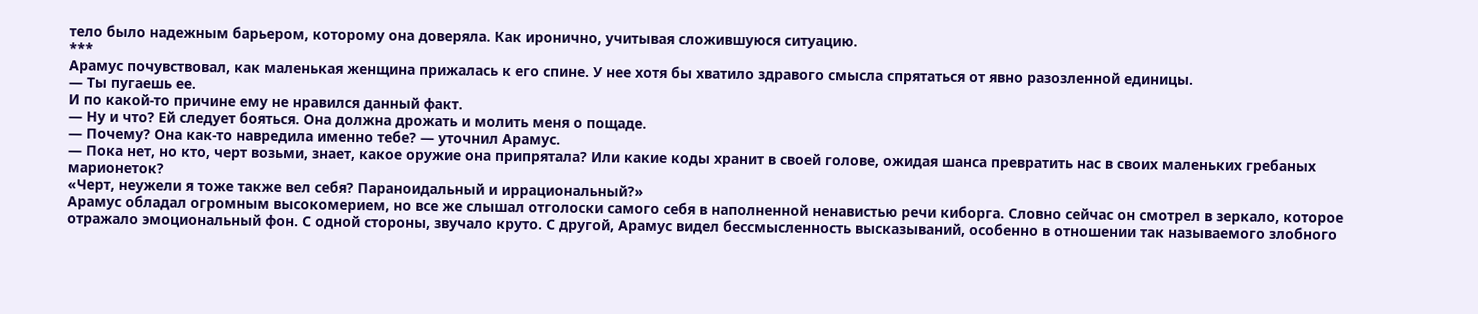тело было надежным барьером, которому она доверяла. Как иронично, учитывая сложившуюся ситуацию.
***
Арамус почувствовал, как маленькая женщина прижалась к его спине. У нее хотя бы хватило здравого смысла спрятаться от явно разозленной единицы.
— Ты пугаешь ее.
И по какой-то причине ему не нравился данный факт.
— Ну и что? Ей следует бояться. Она должна дрожать и молить меня о пощаде.
— Почему? Она как-то навредила именно тебе? — уточнил Арамус.
— Пока нет, но кто, черт возьми, знает, какое оружие она припрятала? Или какие коды хранит в своей голове, ожидая шанса превратить нас в своих маленьких гребаных марионеток?
«Черт, неужели я тоже также вел себя? Параноидальный и иррациональный?»
Арамус обладал огромным высокомерием, но все же слышал отголоски самого себя в наполненной ненавистью речи киборга. Словно сейчас он смотрел в зеркало, которое отражало эмоциональный фон. С одной стороны, звучало круто. С другой, Арамус видел бессмысленность высказываний, особенно в отношении так называемого злобного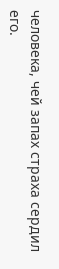человека, чей запах страха сердил его.